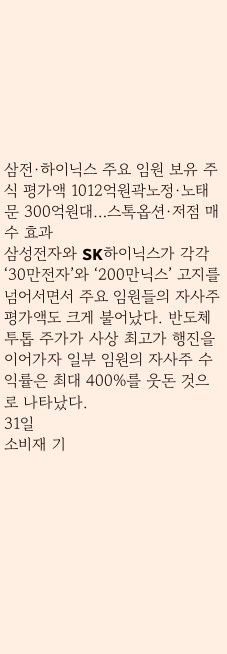삼전·하이닉스 주요 임원 보유 주식 평가액 1012억원곽노정·노태문 300억원대…스톡옵션·저점 매수 효과
삼성전자와 SK하이닉스가 각각 ‘30만전자’와 ‘200만닉스’ 고지를 넘어서면서 주요 임원들의 자사주 평가액도 크게 불어났다. 반도체 투톱 주가가 사상 최고가 행진을 이어가자 일부 임원의 자사주 수익률은 최대 400%를 웃돈 것으로 나타났다.
31일
소비재 기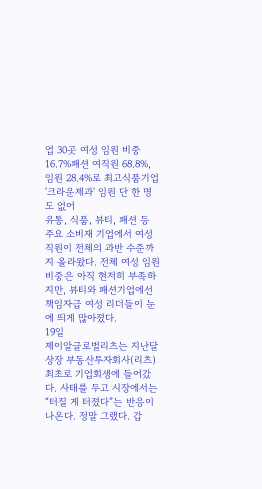업 30곳 여성 임원 비중 16.7%패션 여직원 68.8%, 임원 28.4%로 최고식품기업 '크라운제과' 임원 단 한 명도 없어
유통, 식품, 뷰티, 패션 등 주요 소비재 기업에서 여성 직원이 전체의 과반 수준까지 올라왔다. 전체 여성 임원 비중은 아직 현저히 부족하지만, 뷰티와 패션기업에선 책임자급 여성 리더들이 눈에 띄게 많아졌다.
19일
제이알글로벌리츠는 지난달 상장 부동산투자회사(리츠) 최초로 기업회생에 들어갔다. 사태를 두고 시장에서는 “터질 게 터졌다”는 반응이 나온다. 정말 그랬다. 갑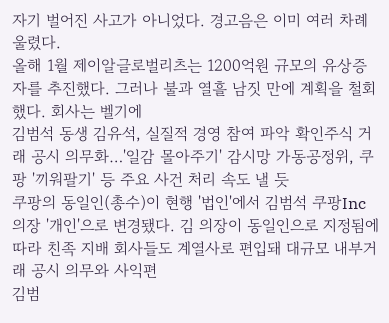자기 벌어진 사고가 아니었다. 경고음은 이미 여러 차례 울렸다.
올해 1월 제이알글로벌리츠는 1200억원 규모의 유상증자를 추진했다. 그러나 불과 열흘 남짓 만에 계획을 철회했다. 회사는 벨기에
김범석 동생 김유석, 실질적 경영 참여 파악 확인주식 거래 공시 의무화…'일감 몰아주기' 감시망 가동공정위, 쿠팡 '끼워팔기' 등 주요 사건 처리 속도 낼 듯
쿠팡의 동일인(총수)이 현행 '법인'에서 김범석 쿠팡Inc 의장 '개인'으로 변경됐다. 김 의장이 동일인으로 지정됨에 따라 친족 지배 회사들도 계열사로 편입돼 대규모 내부거래 공시 의무와 사익편
김범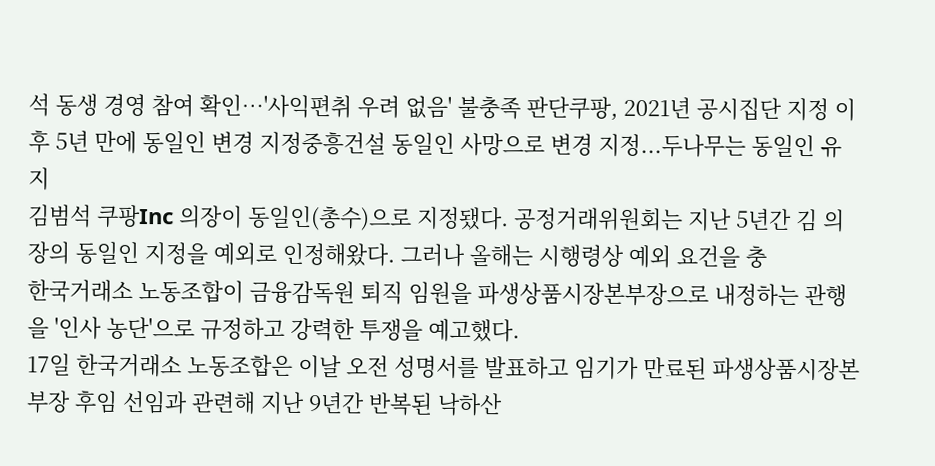석 동생 경영 참여 확인…'사익편취 우려 없음' 불충족 판단쿠팡, 2021년 공시집단 지정 이후 5년 만에 동일인 변경 지정중흥건설 동일인 사망으로 변경 지정...두나무는 동일인 유지
김범석 쿠팡Inc 의장이 동일인(총수)으로 지정됐다. 공정거래위원회는 지난 5년간 김 의장의 동일인 지정을 예외로 인정해왔다. 그러나 올해는 시행령상 예외 요건을 충
한국거래소 노동조합이 금융감독원 퇴직 임원을 파생상품시장본부장으로 내정하는 관행을 '인사 농단'으로 규정하고 강력한 투쟁을 예고했다.
17일 한국거래소 노동조합은 이날 오전 성명서를 발표하고 임기가 만료된 파생상품시장본부장 후임 선임과 관련해 지난 9년간 반복된 낙하산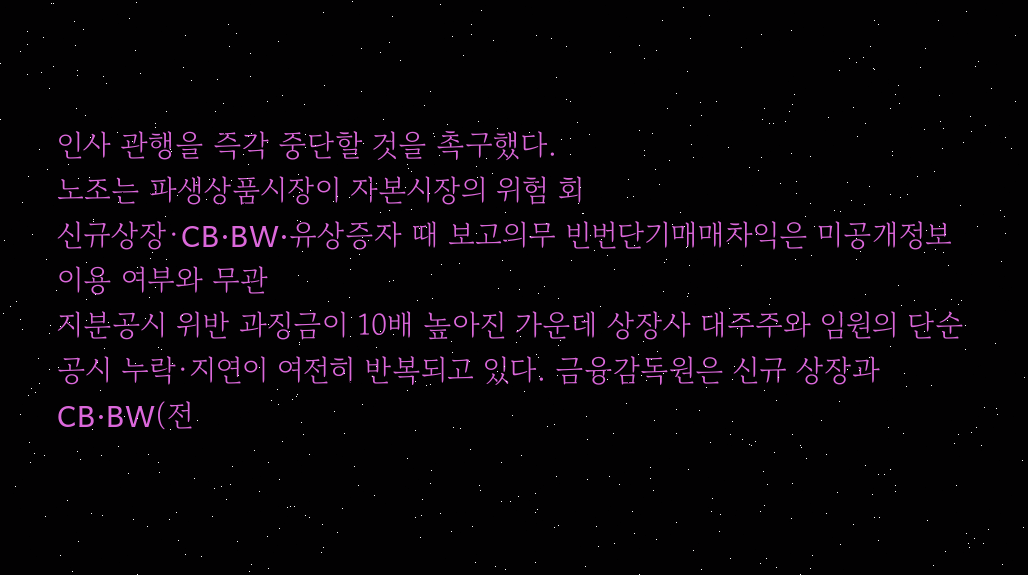인사 관행을 즉각 중단할 것을 촉구했다.
노조는 파생상품시장이 자본시장의 위험 회
신규상장·CB·BW·유상증자 때 보고의무 빈번단기매매차익은 미공개정보 이용 여부와 무관
지분공시 위반 과징금이 10배 높아진 가운데 상장사 대주주와 임원의 단순 공시 누락·지연이 여전히 반복되고 있다. 금융감독원은 신규 상장과 CB·BW(전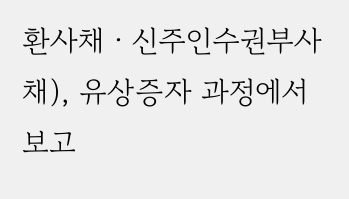환사채ㆍ신주인수권부사채), 유상증자 과정에서 보고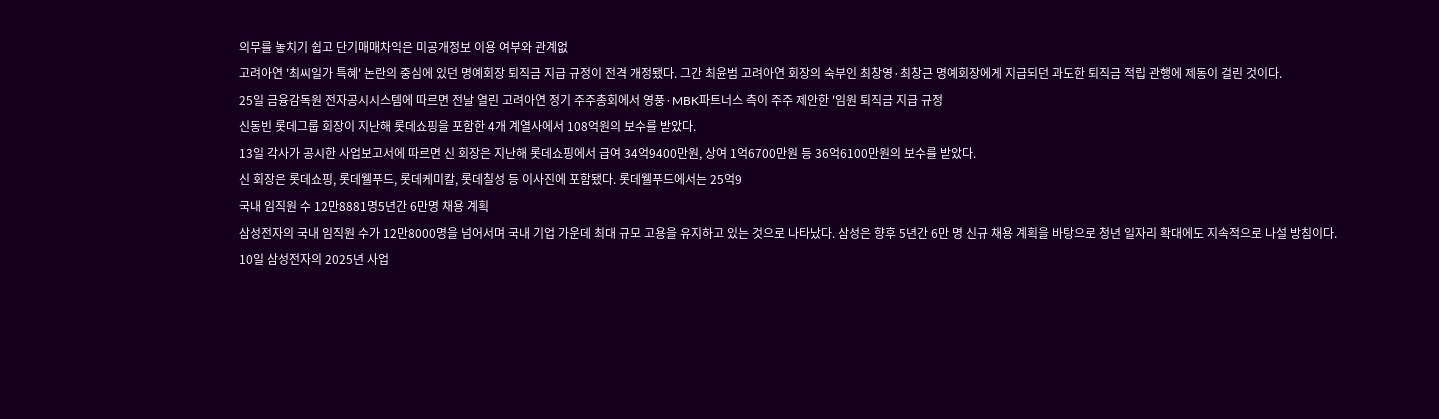의무를 놓치기 쉽고 단기매매차익은 미공개정보 이용 여부와 관계없
고려아연 '최씨일가 특혜' 논란의 중심에 있던 명예회장 퇴직금 지급 규정이 전격 개정됐다. 그간 최윤범 고려아연 회장의 숙부인 최창영·최창근 명예회장에게 지급되던 과도한 퇴직금 적립 관행에 제동이 걸린 것이다.
25일 금융감독원 전자공시시스템에 따르면 전날 열린 고려아연 정기 주주총회에서 영풍·MBK파트너스 측이 주주 제안한 '임원 퇴직금 지급 규정
신동빈 롯데그룹 회장이 지난해 롯데쇼핑을 포함한 4개 계열사에서 108억원의 보수를 받았다.
13일 각사가 공시한 사업보고서에 따르면 신 회장은 지난해 롯데쇼핑에서 급여 34억9400만원, 상여 1억6700만원 등 36억6100만원의 보수를 받았다.
신 회장은 롯데쇼핑, 롯데웰푸드, 롯데케미칼, 롯데칠성 등 이사진에 포함됐다. 롯데웰푸드에서는 25억9
국내 임직원 수 12만8881명5년간 6만명 채용 계획
삼성전자의 국내 임직원 수가 12만8000명을 넘어서며 국내 기업 가운데 최대 규모 고용을 유지하고 있는 것으로 나타났다. 삼성은 향후 5년간 6만 명 신규 채용 계획을 바탕으로 청년 일자리 확대에도 지속적으로 나설 방침이다.
10일 삼성전자의 2025년 사업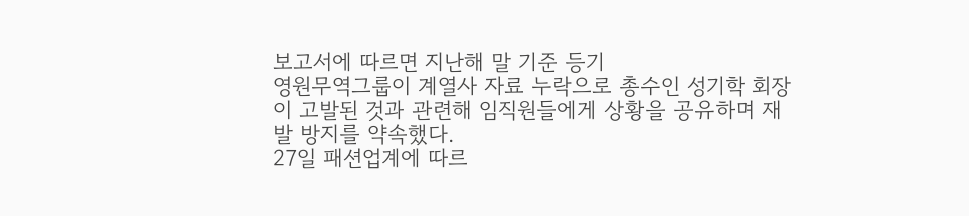보고서에 따르면 지난해 말 기준 등기
영원무역그룹이 계열사 자료 누락으로 총수인 성기학 회장이 고발된 것과 관련해 임직원들에게 상황을 공유하며 재발 방지를 약속했다.
27일 패션업계에 따르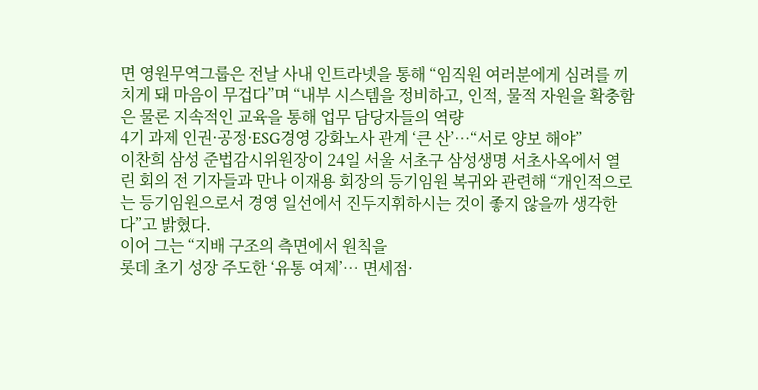면 영원무역그룹은 전날 사내 인트라넷을 통해 “임직원 여러분에게 심려를 끼치게 돼 마음이 무겁다”며 “내부 시스템을 정비하고, 인적, 물적 자원을 확충함은 물론 지속적인 교육을 통해 업무 담당자들의 역량
4기 과제 인권·공정·ESG경영 강화노사 관계 ‘큰 산’⋯“서로 양보 해야”
이찬희 삼성 준법감시위원장이 24일 서울 서초구 삼성생명 서초사옥에서 열린 회의 전 기자들과 만나 이재용 회장의 등기임원 복귀와 관련해 “개인적으로는 등기임원으로서 경영 일선에서 진두지휘하시는 것이 좋지 않을까 생각한다”고 밝혔다.
이어 그는 “지배 구조의 측면에서 원칙을
롯데 초기 성장 주도한 ‘유통 여제’… 면세점·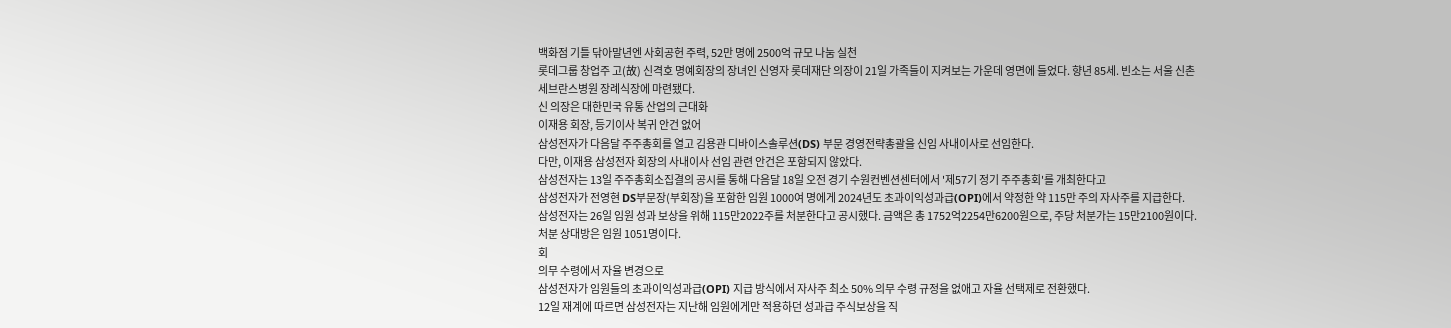백화점 기틀 닦아말년엔 사회공헌 주력, 52만 명에 2500억 규모 나눔 실천
롯데그룹 창업주 고(故) 신격호 명예회장의 장녀인 신영자 롯데재단 의장이 21일 가족들이 지켜보는 가운데 영면에 들었다. 향년 85세. 빈소는 서울 신촌 세브란스병원 장례식장에 마련됐다.
신 의장은 대한민국 유통 산업의 근대화
이재용 회장, 등기이사 복귀 안건 없어
삼성전자가 다음달 주주총회를 열고 김용관 디바이스솔루션(DS) 부문 경영전략총괄을 신임 사내이사로 선임한다.
다만, 이재용 삼성전자 회장의 사내이사 선임 관련 안건은 포함되지 않았다.
삼성전자는 13일 주주총회소집결의 공시를 통해 다음달 18일 오전 경기 수원컨벤션센터에서 '제57기 정기 주주총회'를 개최한다고
삼성전자가 전영현 DS부문장(부회장)을 포함한 임원 1000여 명에게 2024년도 초과이익성과급(OPI)에서 약정한 약 115만 주의 자사주를 지급한다.
삼성전자는 26일 임원 성과 보상을 위해 115만2022주를 처분한다고 공시했다. 금액은 총 1752억2254만6200원으로, 주당 처분가는 15만2100원이다. 처분 상대방은 임원 1051명이다.
회
의무 수령에서 자율 변경으로
삼성전자가 임원들의 초과이익성과급(OPI) 지급 방식에서 자사주 최소 50% 의무 수령 규정을 없애고 자율 선택제로 전환했다.
12일 재계에 따르면 삼성전자는 지난해 임원에게만 적용하던 성과급 주식보상을 직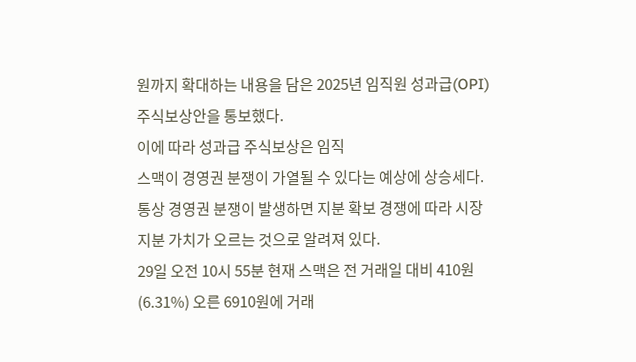원까지 확대하는 내용을 담은 2025년 임직원 성과급(OPI) 주식보상안을 통보했다.
이에 따라 성과급 주식보상은 임직
스맥이 경영권 분쟁이 가열될 수 있다는 예상에 상승세다. 통상 경영권 분쟁이 발생하면 지분 확보 경쟁에 따라 시장 지분 가치가 오르는 것으로 알려져 있다.
29일 오전 10시 55분 현재 스맥은 전 거래일 대비 410원(6.31%) 오른 6910원에 거래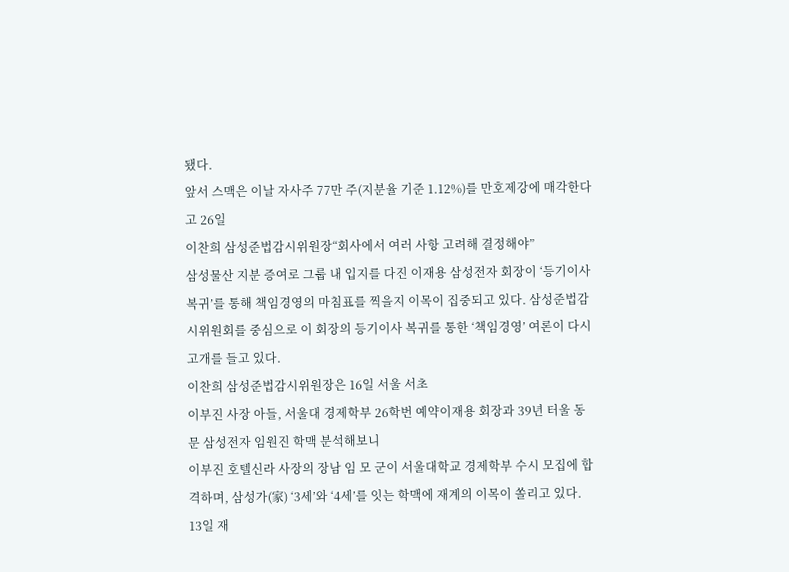됐다.
앞서 스맥은 이날 자사주 77만 주(지분율 기준 1.12%)를 만호제강에 매각한다고 26일
이찬희 삼성준법감시위원장“회사에서 여러 사항 고려해 결정해야”
삼성물산 지분 증여로 그룹 내 입지를 다진 이재용 삼성전자 회장이 ‘등기이사 복귀’를 통해 책임경영의 마침표를 찍을지 이목이 집중되고 있다. 삼성준법감시위원회를 중심으로 이 회장의 등기이사 복귀를 통한 ‘책임경영’ 여론이 다시 고개를 들고 있다.
이찬희 삼성준법감시위원장은 16일 서울 서초
이부진 사장 아들, 서울대 경제학부 26학번 예약이재용 회장과 39년 터울 동문 삼성전자 임원진 학맥 분석해보니
이부진 호텔신라 사장의 장남 임 모 군이 서울대학교 경제학부 수시 모집에 합격하며, 삼성가(家) ‘3세’와 ‘4세’를 잇는 학맥에 재계의 이목이 쏠리고 있다.
13일 재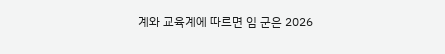계와 교육계에 따르면 임 군은 2026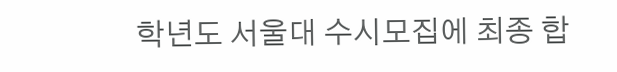학년도 서울대 수시모집에 최종 합